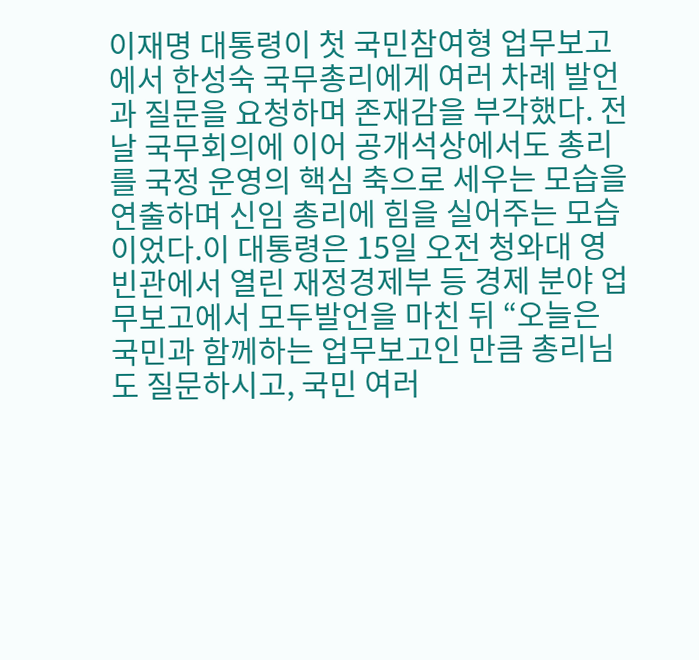이재명 대통령이 첫 국민참여형 업무보고에서 한성숙 국무총리에게 여러 차례 발언과 질문을 요청하며 존재감을 부각했다. 전날 국무회의에 이어 공개석상에서도 총리를 국정 운영의 핵심 축으로 세우는 모습을 연출하며 신임 총리에 힘을 실어주는 모습이었다.이 대통령은 15일 오전 청와대 영빈관에서 열린 재정경제부 등 경제 분야 업무보고에서 모두발언을 마친 뒤 “오늘은 국민과 함께하는 업무보고인 만큼 총리님도 질문하시고, 국민 여러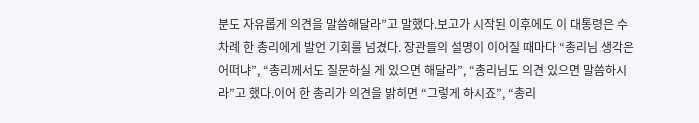분도 자유롭게 의견을 말씀해달라”고 말했다.보고가 시작된 이후에도 이 대통령은 수차례 한 총리에게 발언 기회를 넘겼다. 장관들의 설명이 이어질 때마다 “총리님 생각은 어떠냐”, “총리께서도 질문하실 게 있으면 해달라”, “총리님도 의견 있으면 말씀하시라”고 했다.이어 한 총리가 의견을 밝히면 “그렇게 하시죠”, “총리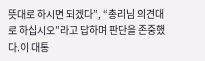뜻대로 하시면 되겠다”, “총리님 의견대로 하십시오”라고 답하며 판단을 존중했다.이 대통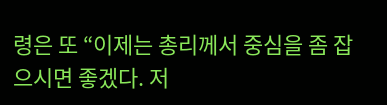령은 또 “이제는 총리께서 중심을 좀 잡으시면 좋겠다. 저